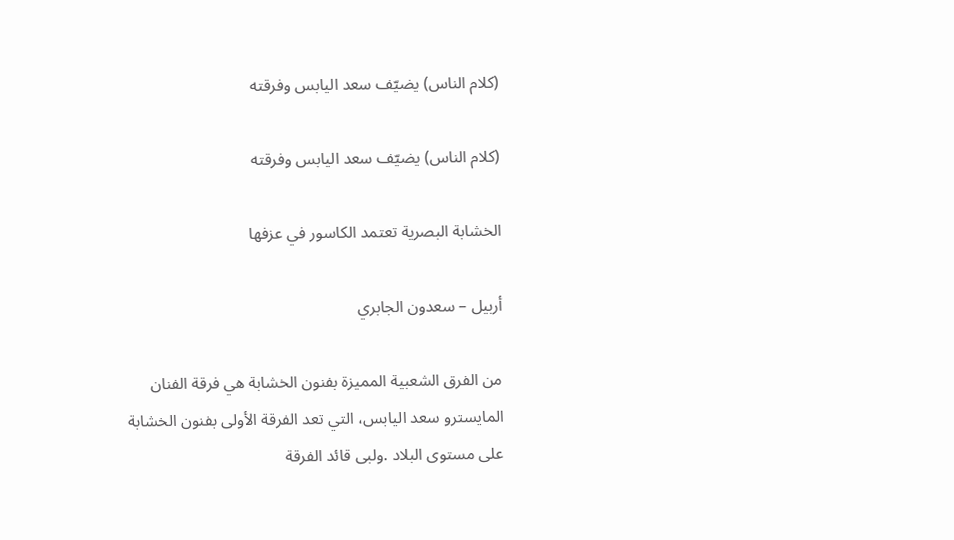(كلام الناس) يضيّف سعد اليابس وفرقته

(كلام الناس) يضيّف سعد اليابس وفرقته

الخشابة البصرية تعتمد الكاسور في عزفها

أربيل – سعدون الجابري

من الفرق الشعبية المميزة بفنون الخشابة هي فرقة الفنان المايسترو سعد اليابس، التي تعد الفرقة الأولى بفنون الخشابة على مستوى البلاد .ولبى قائد الفرقة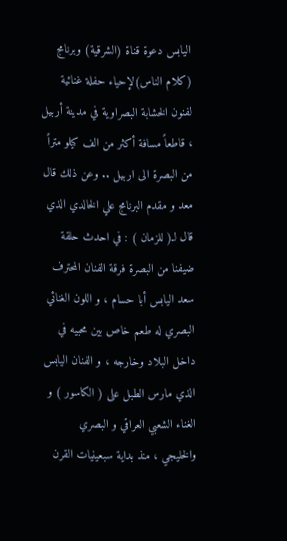اليابس دعوة قناة (الشرقية) وبرنامج (كلام الناس)لإحياء حفلة غنائية لفنون الخشابة البصراوية في مدينة أربيل ، قاطعاً مسافة أكثر من الف كيلو متراً من البصرة الى اربيل .. وعن ذلك قال معد و مقدم البرنامج علي الخالدي الذي قال لـ( للزمان ) : في احدث حلقة ضيفنا من البصرة فرقة الفنان المحترف سعد اليابس أبا حسام ، و اللون الغنائي البصري له طعم خاص بين محبيه في داخل البلاد وخارجه ، و الفنان اليابس الذي مارس الطبل على ( الكاسور ) و الغناء الشعبي العراقي و البصري والخليجي ، منذ بداية سبعينيات القرن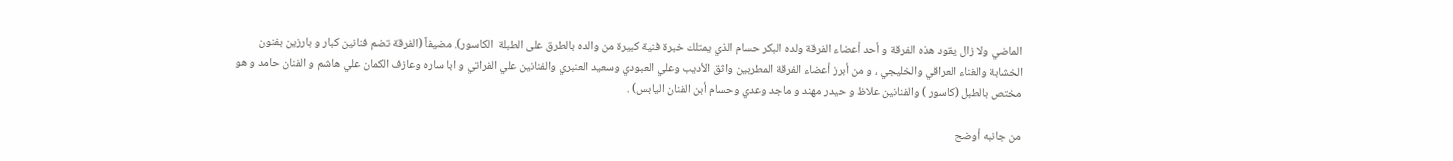الماضي ولا زال يقود هذه الفرقة و أحد أعضاء الفرقة ولده البكر حسام الذي يمتلك خبرة فنية كبيرة من والده بالطرق على الطبلة  الكاسور). مضيفاً (الفرقة تضم فنانين كبار و بارزين بفنون الخشابة والغناء العراقي والخليجي ، و من أبرز أعضاء الفرقة المطربين واثق الأديب وعلي العبودي وسعيد العنبري والفنانين علي الفراتي و ابا ساره وعازف الكمان علي هاشم و الفنان حامد و هو مختص بالطبل (كاسور ) والفنانين علاظ و حيدر مهند و ماجد وعدي وحسام أبن الفنان اليابس) .

من جانبه أوضح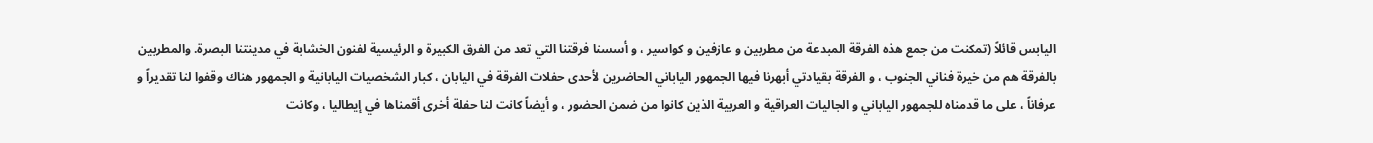اليابس قائلاً (تمكنت من جمع هذه الفرقة المبدعة من مطربين و عازفين و كواسير ، و أسسنا فرقتنا التي تعد من الفرق الكبيرة و الرئيسية لفنون الخشابة في مدينتنا البصرة. والمطربين بالفرقة هم من خيرة فناني الجنوب ، و الفرقة بقيادتي أبهرنا فيها الجمهور الياباني الحاضرين لأحدى حفلات الفرقة في اليابان ، كبار الشخصيات اليابانية و الجمهور هناك وقفوا لنا تقديراً و عرفاناً ، على ما قدمناه للجمهور الياباني و الجاليات العراقية و العربية الذين كانوا من ضمن الحضور ، و أيضاً كانت لنا حفلة أخرى أقمناها في إيطاليا ، وكانت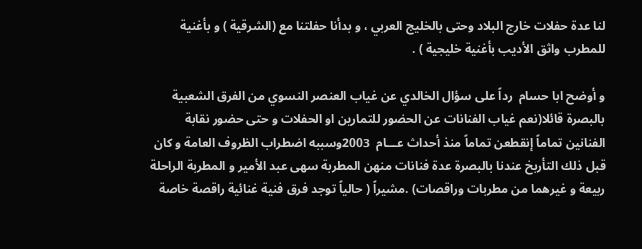لنا عدة حفلات خارج البلاد وحتى بالخليج العربي ، و بدأنا حفلتنا مع (الشرقية ) و بأغنية للمطرب واثق الأديب بأغنية خليجية ) .

و أوضح ابا حسام  رداً على سؤال الخالدي عن غياب العنصر النسوي من الفرق الشعبية بالبصرة قائلا(نعم غياب الفنانات عن الحضور للتمارين او الحفلات و حتى حضور نقابة الفنانين تماماً إنقطعن تماماً منذ أحداث عـــام  2003وسببه اضطراب الظروف العامة و كان قبل ذلك التأربخ عندنا بالبصرة عدة فنانات منهن المطربة سهى عبد الأمير و المطربة الراحلة ربيعة و غيرهما من مطربات وراقصات) .مشيراً ( حالياً توجد فرق فنية غنائية راقصة خاصة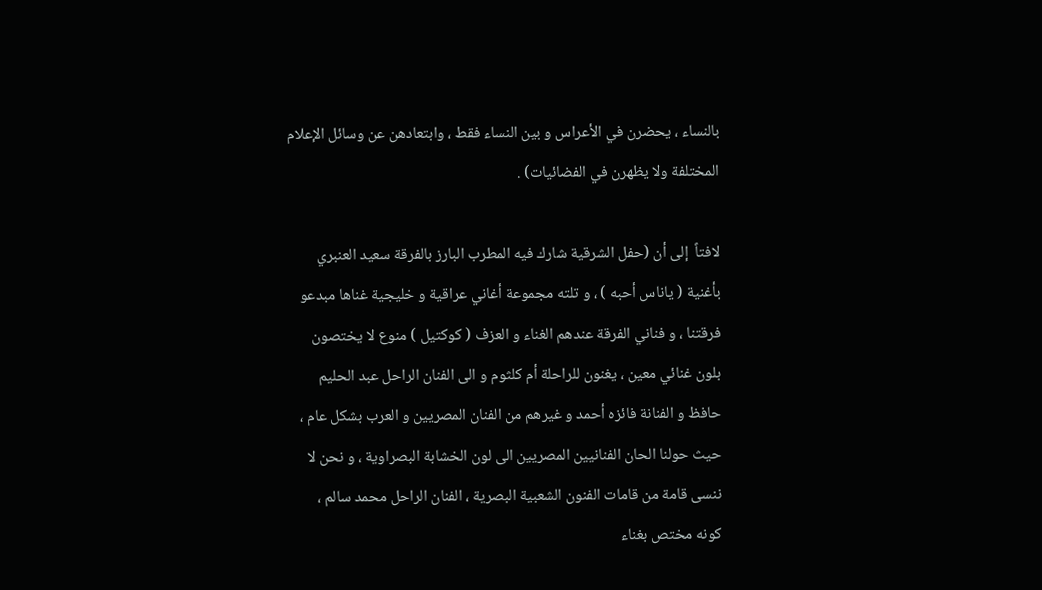بالنساء ، يحضرن في الأعراس و بين النساء فقط ، وابتعادهن عن وسائل الإعلام المختلفة ولا يظهرن في الفضائيات) .

لافتاً  إلى أن (حفل الشرقية شارك فيه المطرب البارز بالفرقة سعيد العنبري بأغنية ( ياناس أحبه ) ، و تلته مجموعة أغاني عراقية و خليجية غناها مبدعو فرقتنا ، و فناني الفرقة عندهم الغناء و العزف ( كوكتيل ) منوع لا يختصون بلون غنائي معين ، يغنون للراحلة أم كلثوم و الى الفنان الراحل عبد الحليم حافظ و الفنانة فائزه أحمد و غيرهم من الفنان المصريين و العرب بشكل عام ، حيث حولنا الحان الفنانيين المصريين الى لون الخشابة البصراوية ، و نحن لا ننسى قامة من قامات الفنون الشعبية البصرية ، الفنان الراحل محمد سالم ، كونه مختص بغناء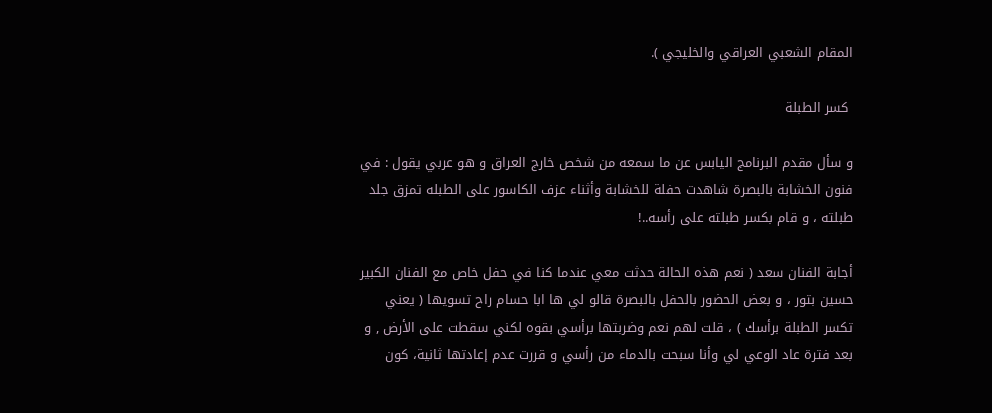المقام الشعبي العراقي والخليجي ).

 كسر الطبلة

و سأل مقدم البرنامج اليابس عن ما سمعه من شخص خارج العراق و هو عربي يقول : في فنون الخشابة بالبصرة شاهدت حفلة للخشابة وأثناء عزف الكاسور على الطبله تمزق جلد طبلته ، و قام بكسر طبلته على رأسه..!

أجابة الفنان سعد ( نعم هذه الحالة حدثت معي عندما كنا في حفل خاص مع الفنان الكبير حسين بتور ، و بعض الحضور بالحفل بالبصرة قالو لي ها ابا حسام راح تسويها ( يعني تكسر الطبلة برأسك ) ، قلت لهم نعم وضربتها برأسي بقوه لكني سقطت على الأرض , و بعد فترة عاد الوعي لي وأنا سبحت بالدماء من رأسي و قررت عدم إعادتها ثانية، كون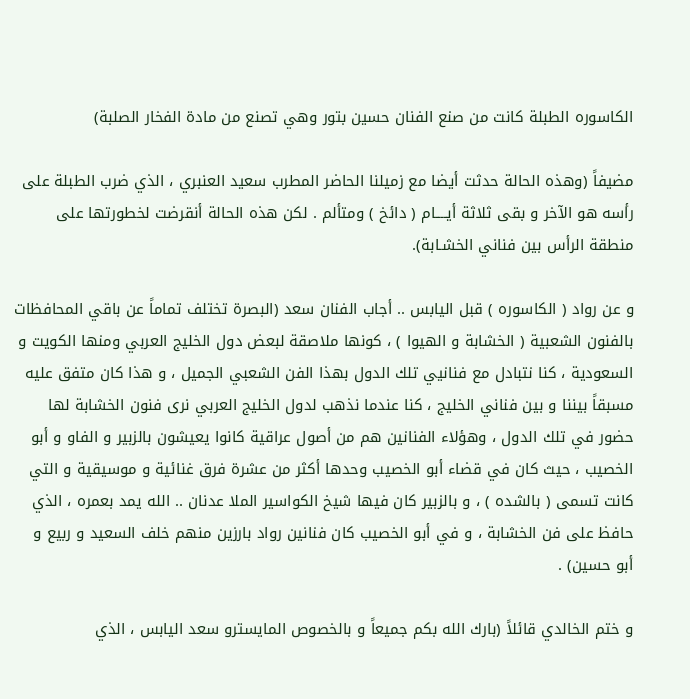الكاسوره الطبلة كانت من صنع الفنان حسين بتور وهي تصنع من مادة الفخار الصلبة)

مضيفاً (وهذه الحالة حدثت أيضا مع زميلنا الحاضر المطرب سعيد العنبري ، الذي ضرب الطبلة على رأسه هو الآخر و بقى ثلاثة أيــــام ( دائخ ) ومتألم . لكن هذه الحالة أنقرضت لخطورتها على منطقة الرأس بين فناني الخشـابة).

و عن رواد ( الكاسوره ) قبل اليابس .. أجاب الفنان سعد (البصرة تختلف تماماً عن باقي المحافظات بالفنون الشعبية ( الخشابة و الهيوا ) ، كونها ملاصقة لبعض دول الخليج العربي ومنها الكويت و السعودية ، كنا نتبادل مع فنانيي تلك الدول بهذا الفن الشعبي الجميل ، و هذا كان متفق عليه مسبقاً بيننا و بين فناني الخليج ، كنا عندما نذهب لدول الخليج العربي نرى فنون الخشابة لها حضور في تلك الدول ، وهؤلاء الفنانين هم من أصول عراقية كانوا يعيشون بالزبير و الفاو و أبو الخصيب ، حيث كان في قضاء أبو الخصيب وحدها أكثر من عشرة فرق غنائية و موسيقية و التي كانت تسمى ( بالشده ) ، و بالزبير كان فيها شيخ الكواسير الملا عدنان .. الله يمد بعمره ، الذي حافظ على فن الخشابة ، و في أبو الخصيب كان فنانين رواد بارزين منهم خلف السعيد و ربيع و أبو حسين) .

و ختم الخالدي قائلاً (بارك الله بكم جميعاً و بالخصوص المايسترو سعد اليابس ، الذي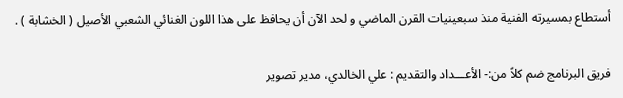أستطاع بمسيرته الفنية منذ سبعينيات القرن الماضي و لحد الآن أن يحافظ على هذا اللون الغنائي الشعبي الأصيل ( الخشابة ) .

فريق البرنامج ضم كلاً من:- الأعـــداد والتقديم : علي الخالدي، مدير تصوير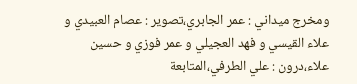ومخرج ميداني : عمر الجابري،تصوير : عصام العبيدي و علاء القيسي و فهد العجيلي و عمر فوزي و حسين علاء،درون : علي الطرفي،المتابعة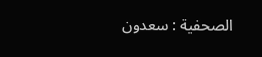الصحفية : سعدون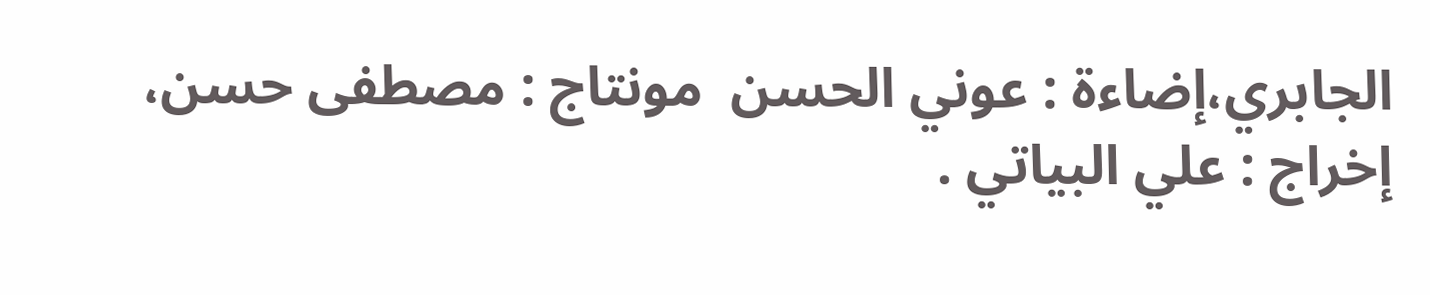الجابري،إضاءة : عوني الحسن  مونتاج : مصطفى حسن، إخراج : علي البياتي .